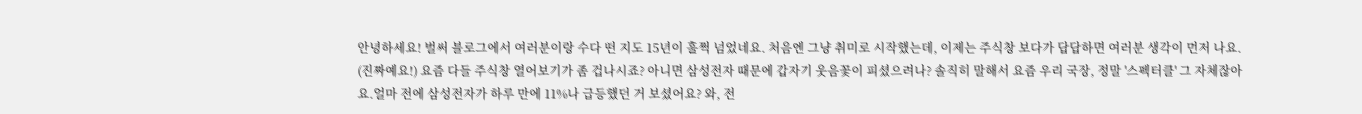안녕하세요! 벌써 블로그에서 여러분이랑 수다 떤 지도 15년이 훌쩍 넘었네요. 처음엔 그냥 취미로 시작했는데, 이제는 주식창 보다가 답답하면 여러분 생각이 먼저 나요. (진짜예요!) 요즘 다들 주식창 열어보기가 좀 겁나시죠? 아니면 삼성전자 때문에 갑자기 웃음꽃이 피셨으려나? 솔직히 말해서 요즘 우리 국장, 정말 '스펙터클' 그 자체잖아요.얼마 전에 삼성전자가 하루 만에 11%나 급등했던 거 보셨어요? 와, 전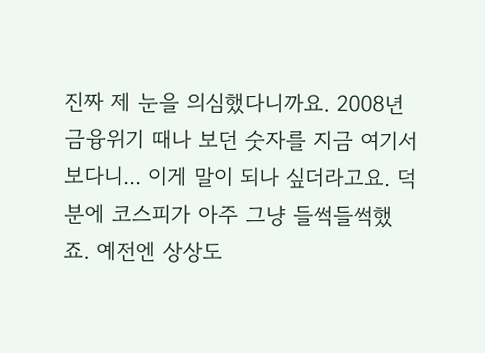진짜 제 눈을 의심했다니까요. 2008년 금융위기 때나 보던 숫자를 지금 여기서 보다니... 이게 말이 되나 싶더라고요. 덕분에 코스피가 아주 그냥 들썩들썩했죠. 예전엔 상상도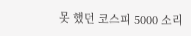못 했던 코스피 5000 소리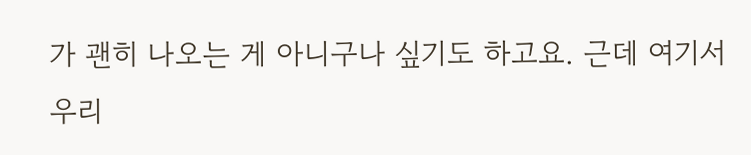가 괜히 나오는 게 아니구나 싶기도 하고요. 근데 여기서 우리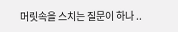머릿속을 스치는 질문이 하나 ..